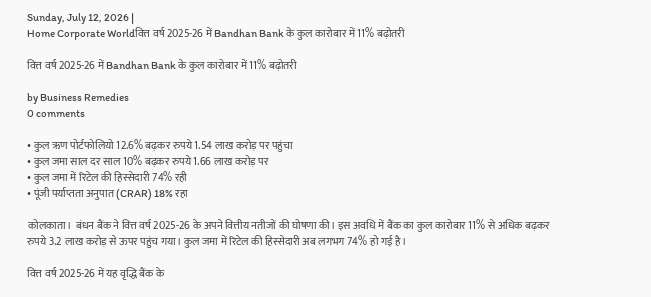Sunday, July 12, 2026 |
Home Corporate Worldवित्त वर्ष 2025-26 में Bandhan Bank के कुल कारोबार में 11% बढ़ोतरी

वित्त वर्ष 2025-26 में Bandhan Bank के कुल कारोबार में 11% बढ़ोतरी

by Business Remedies
0 comments

• कुल ऋण पोर्टफोलियो 12.6% बढ़कर रुपये 1.54 लाख करोड़ पर पहुंचा
• कुल जमा साल दर साल 10% बढ़कर रुपये 1.66 लाख करोड़ पर
• कुल जमा में रिटेल की हिस्सेदारी 74% रही
• पूंजी पर्याप्तता अनुपात (CRAR) 18% रहा

कोलकाता।  बंधन बैंक ने वित्त वर्ष 2025-26 के अपने वित्तीय नतीजों की घोषणा की। इस अवधि में बैंक का कुल कारोबार 11% से अधिक बढ़कर रुपये 3.2 लाख करोड़ से ऊपर पहुंच गया। कुल जमा में रिटेल की हिस्सेदारी अब लगभग 74% हो गई है।

वित्त वर्ष 2025-26 में यह वृद्धि बैंक के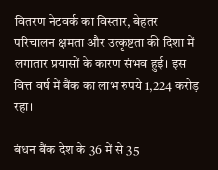वितरण नेटवर्क का विस्तार, बेहतर परिचालन क्षमता और उत्कृष्टता की दिशा में लगातार प्रयासों के कारण संभव हुई। इस वित्त वर्ष में बैंक का लाभ रुपये 1,224 करोड़ रहा।

बंधन बैंक देश के 36 में से 35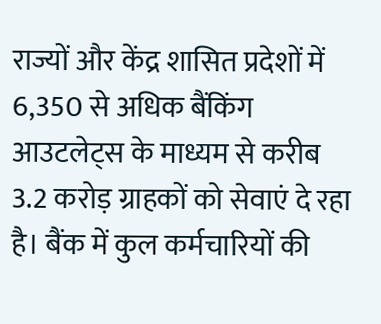राज्यों और केंद्र शासित प्रदेशों में 6,350 से अधिक बैंकिंग आउटलेट्स के माध्यम से करीब 3.2 करोड़ ग्राहकों को सेवाएं दे रहा है। बैंक में कुल कर्मचारियों की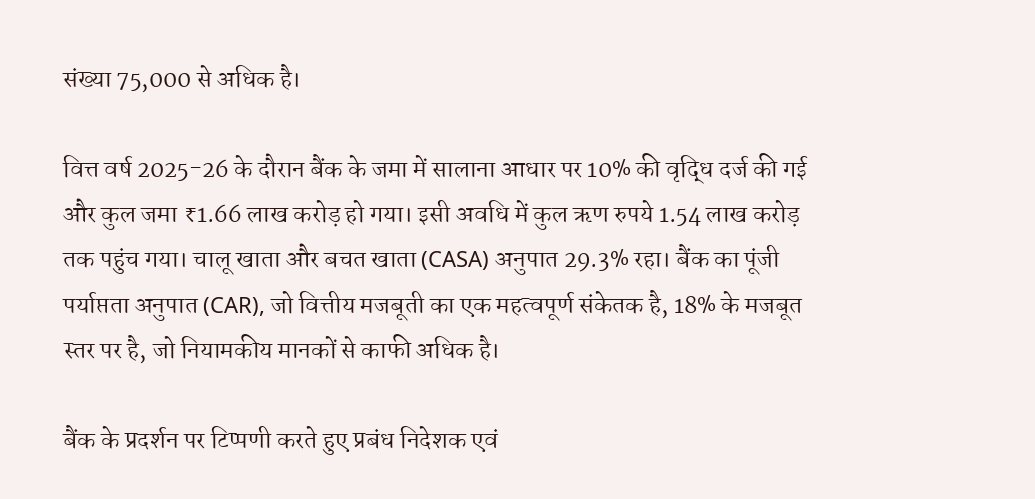संख्या 75,000 से अधिक है।

वित्त वर्ष 2025-26 के दौरान बैंक के जमा में सालाना आधार पर 10% की वृद्धि दर्ज की गई और कुल जमा ₹1.66 लाख करोड़ हो गया। इसी अवधि में कुल ऋण रुपये 1.54 लाख करोड़ तक पहुंच गया। चालू खाता और बचत खाता (CASA) अनुपात 29.3% रहा। बैंक का पूंजी पर्याप्तता अनुपात (CAR), जो वित्तीय मजबूती का एक महत्वपूर्ण संकेतक है, 18% के मजबूत स्तर पर है, जो नियामकीय मानकों से काफी अधिक है।

बैंक के प्रदर्शन पर टिप्पणी करते हुए प्रबंध निदेशक एवं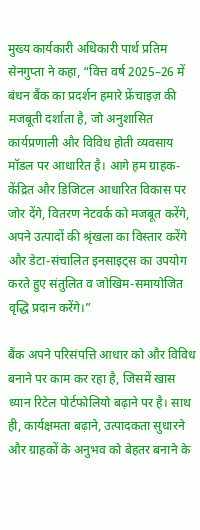मुख्य कार्यकारी अधिकारी पार्थ प्रतिम सेनगुप्ता ने कहा, “वित्त वर्ष 2025–26 में बंधन बैंक का प्रदर्शन हमारे फ्रेंचाइज़ की मजबूती दर्शाता है, जो अनुशासित कार्यप्रणाली और विविध होती व्यवसाय मॉडल पर आधारित है। आगे हम ग्राहक-केंद्रित और डिजिटल आधारित विकास पर जोर देंगे, वितरण नेटवर्क को मजबूत करेंगे, अपने उत्पादों की श्रृंखला का विस्तार करेंगे और डेटा-संचालित इनसाइट्स का उपयोग करते हुए संतुलित व जोखिम-समायोजित वृद्धि प्रदान करेंगे।”

बैंक अपने परिसंपत्ति आधार को और विविध बनाने पर काम कर रहा है, जिसमें खास ध्यान रिटेल पोर्टफोलियो बढ़ाने पर है। साथ ही, कार्यक्षमता बढ़ाने, उत्पादकता सुधारने और ग्राहकों के अनुभव को बेहतर बनाने के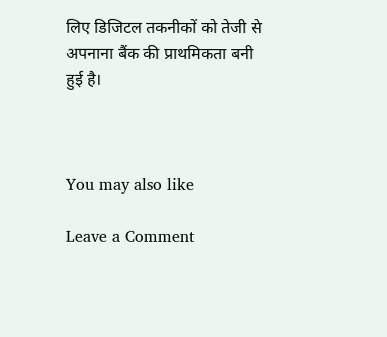लिए डिजिटल तकनीकों को तेजी से अपनाना बैंक की प्राथमिकता बनी हुई है।



You may also like

Leave a Comment